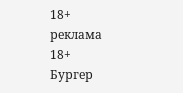18+
реклама
18+
Бургер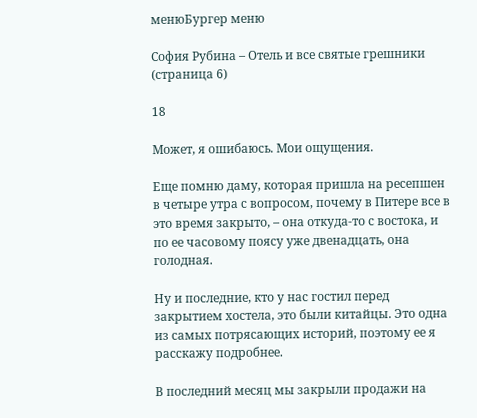менюБургер меню

София Рубина – Отель и все святые грешники (страница 6)

18

Может, я ошибаюсь. Мои ощущения.

Еще помню даму, которая пришла на ресепшен в четыре утра с вопросом, почему в Питере все в это время закрыто, – она откуда-то с востока, и по ее часовому поясу уже двенадцать, она голодная.

Ну и последние, кто у нас гостил перед закрытием хостела, это были китайцы. Это одна из самых потрясающих историй, поэтому ее я расскажу подробнее.

В последний месяц мы закрыли продажи на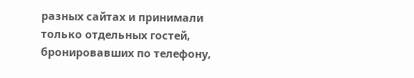разных сайтах и принимали только отдельных гостей, бронировавших по телефону,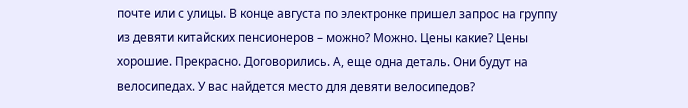почте или с улицы. В конце августа по электронке пришел запрос на группу из девяти китайских пенсионеров – можно? Можно. Цены какие? Цены хорошие. Прекрасно. Договорились. А, еще одна деталь. Они будут на велосипедах. У вас найдется место для девяти велосипедов?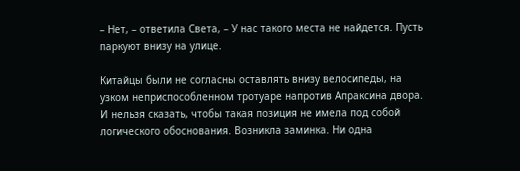– Нет, – ответила Света, – У нас такого места не найдется. Пусть паркуют внизу на улице.

Китайцы были не согласны оставлять внизу велосипеды, на узком неприспособленном тротуаре напротив Апраксина двора. И нельзя сказать, чтобы такая позиция не имела под собой логического обоснования. Возникла заминка. Ни одна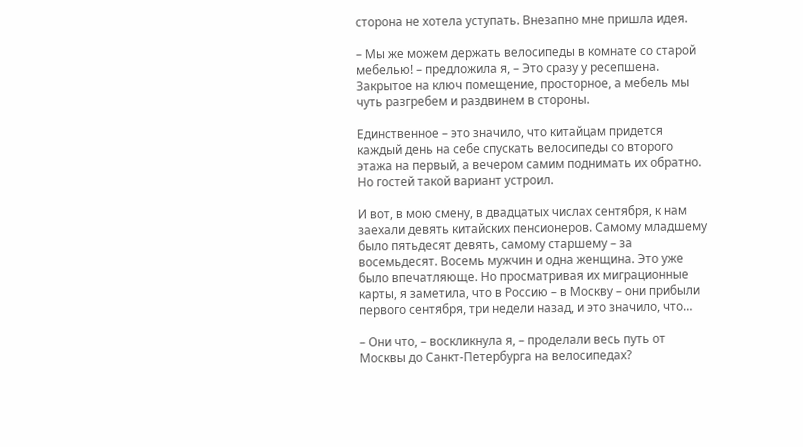сторона не хотела уступать. Внезапно мне пришла идея.

– Мы же можем держать велосипеды в комнате со старой мебелью! – предложила я, – Это сразу у ресепшена. Закрытое на ключ помещение, просторное, а мебель мы чуть разгребем и раздвинем в стороны.

Единственное – это значило, что китайцам придется каждый день на себе спускать велосипеды со второго этажа на первый, а вечером самим поднимать их обратно. Но гостей такой вариант устроил.

И вот, в мою смену, в двадцатых числах сентября, к нам заехали девять китайских пенсионеров. Самому младшему было пятьдесят девять, самому старшему – за восемьдесят. Восемь мужчин и одна женщина. Это уже было впечатляюще. Но просматривая их миграционные карты, я заметила, что в Россию – в Москву – они прибыли первого сентября, три недели назад, и это значило, что…

– Они что, – воскликнула я, – проделали весь путь от Москвы до Санкт-Петербурга на велосипедах?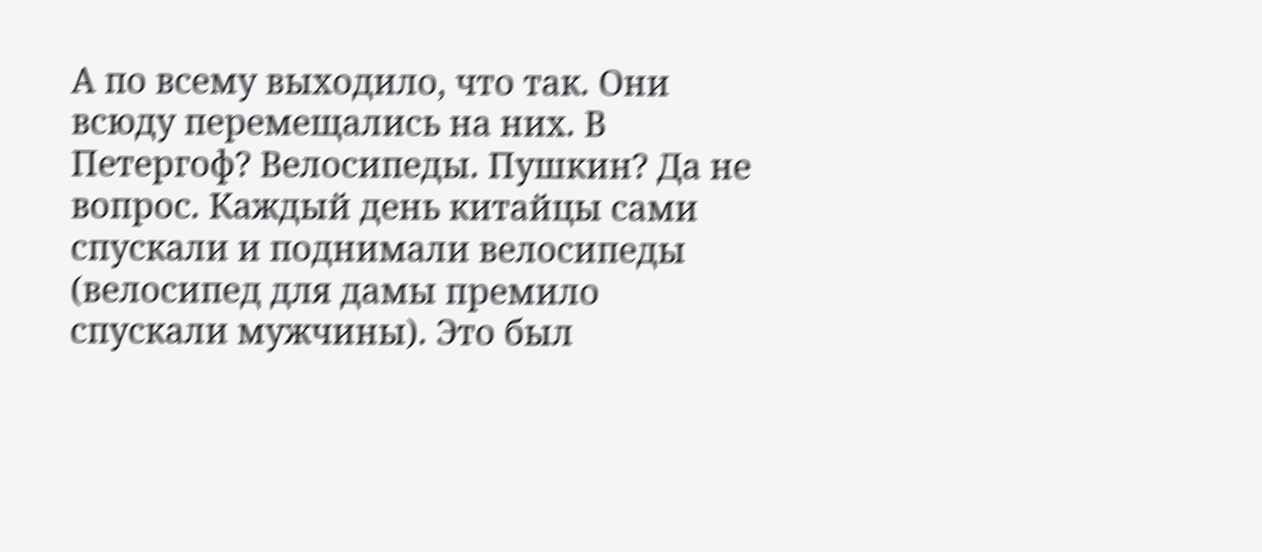А по всему выходило, что так. Они всюду перемещались на них. В Петергоф? Велосипеды. Пушкин? Да не вопрос. Каждый день китайцы сами спускали и поднимали велосипеды (велосипед для дамы премило спускали мужчины). Это был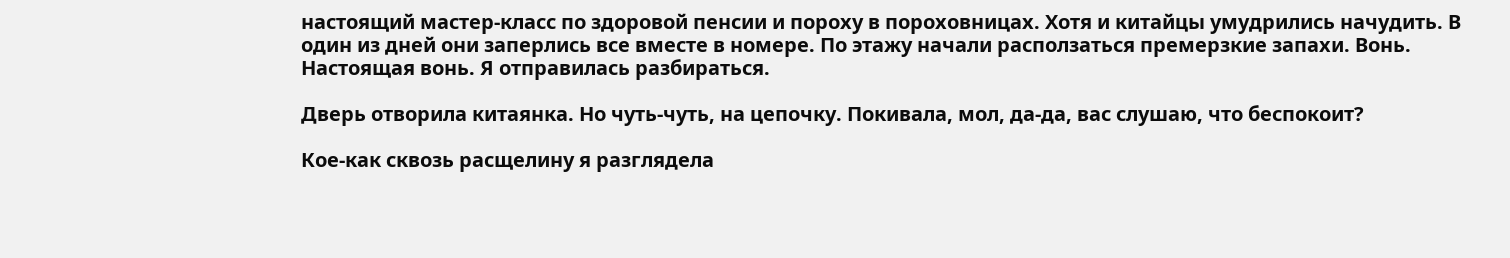настоящий мастер-класс по здоровой пенсии и пороху в пороховницах. Хотя и китайцы умудрились начудить. В один из дней они заперлись все вместе в номере. По этажу начали расползаться премерзкие запахи. Вонь. Настоящая вонь. Я отправилась разбираться.

Дверь отворила китаянка. Но чуть-чуть, на цепочку. Покивала, мол, да-да, вас слушаю, что беспокоит?

Кое-как сквозь расщелину я разглядела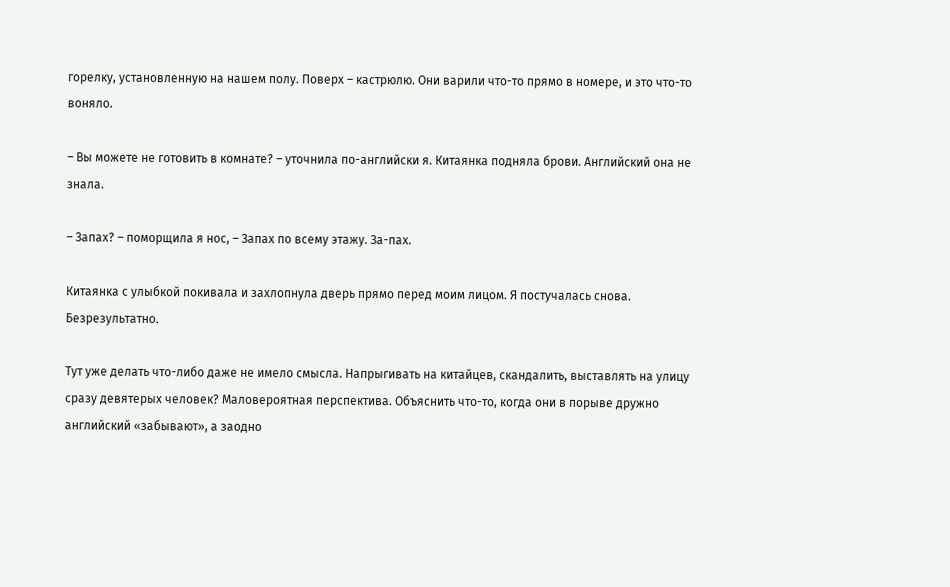горелку, установленную на нашем полу. Поверх – кастрюлю. Они варили что-то прямо в номере, и это что-то воняло.

– Вы можете не готовить в комнате? – уточнила по-английски я. Китаянка подняла брови. Английский она не знала.

– Запах? – поморщила я нос, – Запах по всему этажу. За-пах.

Китаянка с улыбкой покивала и захлопнула дверь прямо перед моим лицом. Я постучалась снова. Безрезультатно.

Тут уже делать что-либо даже не имело смысла. Напрыгивать на китайцев, скандалить, выставлять на улицу сразу девятерых человек? Маловероятная перспектива. Объяснить что-то, когда они в порыве дружно английский «забывают», а заодно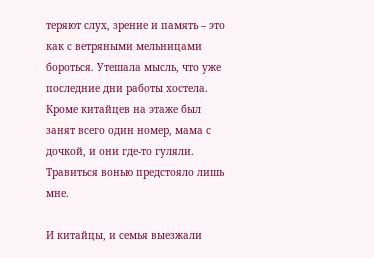теряют слух, зрение и память – это как с ветряными мельницами бороться. Утешала мысль, что уже последние дни работы хостела. Кроме китайцев на этаже был занят всего один номер, мама с дочкой, и они где-то гуляли. Травиться вонью предстояло лишь мне.

И китайцы, и семья выезжали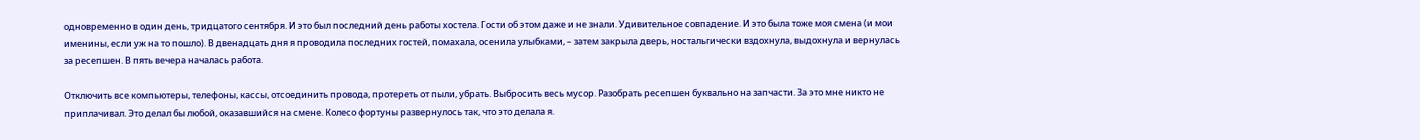одновременно в один день, тридцатого сентября. И это был последний день работы хостела. Гости об этом даже и не знали. Удивительное совпадение. И это была тоже моя смена (и мои именины, если уж на то пошло). В двенадцать дня я проводила последних гостей, помахала, осенила улыбками, – затем закрыла дверь, ностальгически вздохнула, выдохнула и вернулась за ресепшен. В пять вечера началась работа.

Отключить все компьютеры, телефоны, кассы, отсоединить провода, протереть от пыли, убрать. Выбросить весь мусор. Разобрать ресепшен буквально на запчасти. За это мне никто не приплачивал. Это делал бы любой, оказавшийся на смене. Колесо фортуны развернулось так, что это делала я.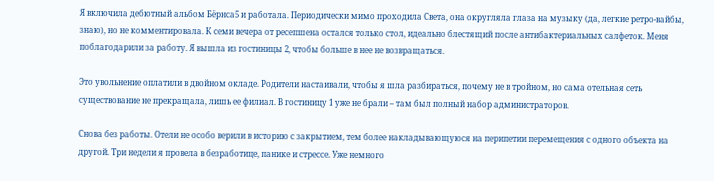Я включила дебютный альбом Бёрнса5 и работала. Периодически мимо проходила Света, она округляла глаза на музыку (да, легкие ретро-вайбы, знаю), но не комментировала. К семи вечера от ресепшена остался только стол, идеально блестящий после антибактериальных салфеток. Меня поблагодарили за работу. Я вышла из гостиницы 2, чтобы больше в нее не возвращаться.

Это увольнение оплатили в двойном окладе. Родители настаивали, чтобы я шла разбираться, почему не в тройном, но сама отельная сеть существование не прекращала, лишь ее филиал. В гостиницу 1 уже не брали – там был полный набор администраторов.

Снова без работы. Отели не особо верили в историю с закрытием, тем более накладывающуюся на перипетии перемещения с одного объекта на другой. Три недели я провела в безработице, панике и стрессе. Уже немного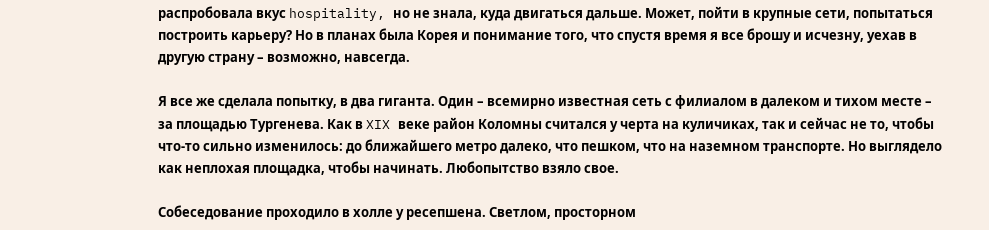распробовала вкус hospitality, но не знала, куда двигаться дальше. Может, пойти в крупные сети, попытаться построить карьеру? Но в планах была Корея и понимание того, что спустя время я все брошу и исчезну, уехав в другую страну – возможно, навсегда.

Я все же сделала попытку, в два гиганта. Один – всемирно известная сеть с филиалом в далеком и тихом месте – за площадью Тургенева. Как в XIX веке район Коломны считался у черта на куличиках, так и сейчас не то, чтобы что-то сильно изменилось: до ближайшего метро далеко, что пешком, что на наземном транспорте. Но выглядело как неплохая площадка, чтобы начинать. Любопытство взяло свое.

Собеседование проходило в холле у ресепшена. Светлом, просторном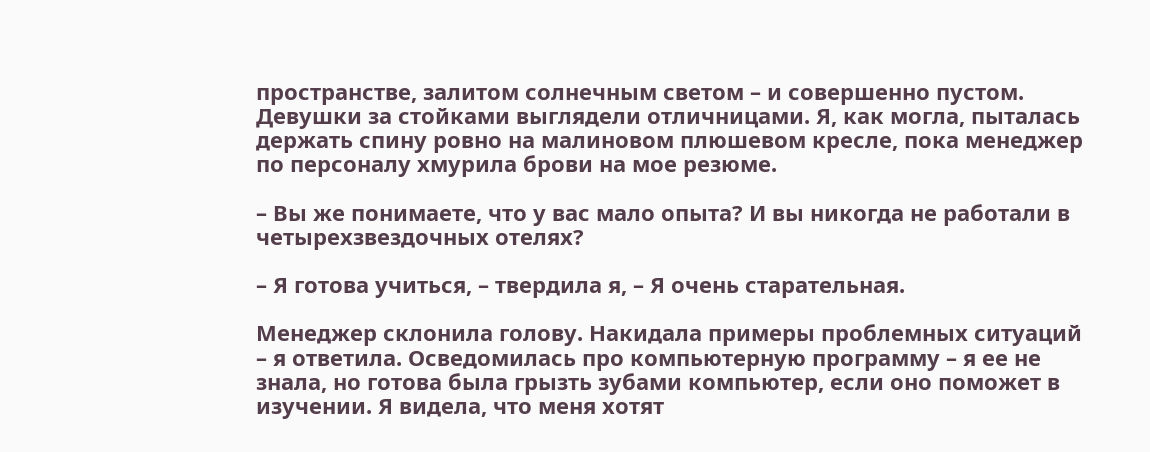пространстве, залитом солнечным светом – и совершенно пустом. Девушки за стойками выглядели отличницами. Я, как могла, пыталась держать спину ровно на малиновом плюшевом кресле, пока менеджер по персоналу хмурила брови на мое резюме.

– Вы же понимаете, что у вас мало опыта? И вы никогда не работали в четырехзвездочных отелях?

– Я готова учиться, – твердила я, – Я очень старательная.

Менеджер склонила голову. Накидала примеры проблемных ситуаций – я ответила. Осведомилась про компьютерную программу – я ее не знала, но готова была грызть зубами компьютер, если оно поможет в изучении. Я видела, что меня хотят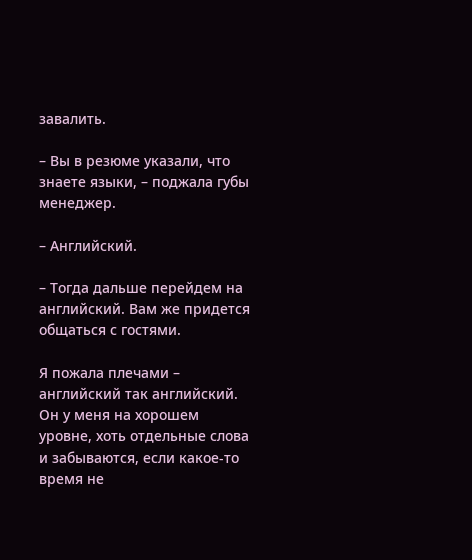завалить.

– Вы в резюме указали, что знаете языки, – поджала губы менеджер.

– Английский.

– Тогда дальше перейдем на английский. Вам же придется общаться с гостями.

Я пожала плечами – английский так английский. Он у меня на хорошем уровне, хоть отдельные слова и забываются, если какое-то время не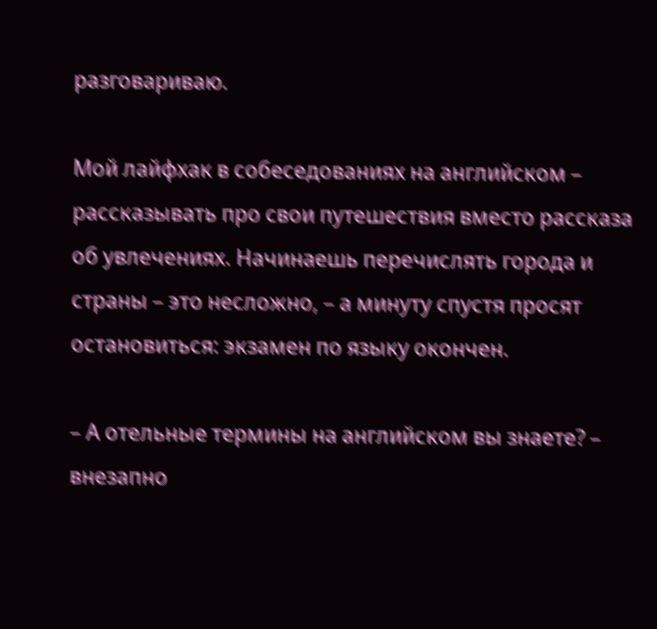разговариваю.

Мой лайфхак в собеседованиях на английском – рассказывать про свои путешествия вместо рассказа об увлечениях. Начинаешь перечислять города и страны – это несложно, – а минуту спустя просят остановиться: экзамен по языку окончен.

– А отельные термины на английском вы знаете? – внезапно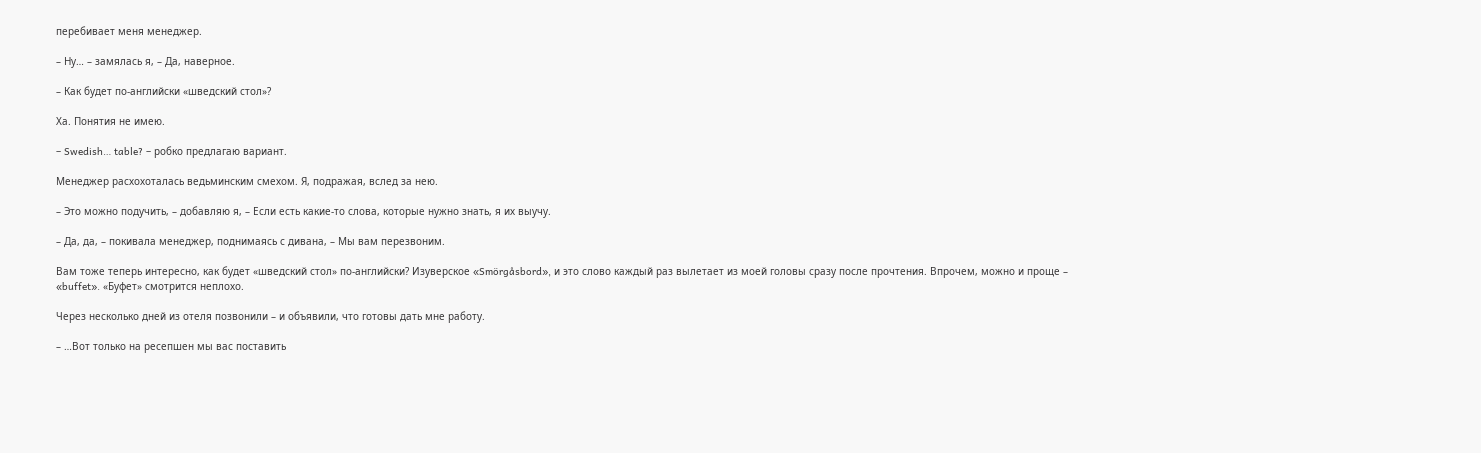перебивает меня менеджер.

– Ну… – замялась я, – Да, наверное.

– Как будет по-английски «шведский стол»?

Ха. Понятия не имею.

– Swedish… table? – робко предлагаю вариант.

Менеджер расхохоталась ведьминским смехом. Я, подражая, вслед за нею.

– Это можно подучить, – добавляю я, – Если есть какие-то слова, которые нужно знать, я их выучу.

– Да, да, – покивала менеджер, поднимаясь с дивана, – Мы вам перезвоним.

Вам тоже теперь интересно, как будет «шведский стол» по-английски? Изуверское «Smörgåsbord», и это слово каждый раз вылетает из моей головы сразу после прочтения. Впрочем, можно и проще – «buffet». «Буфет» смотрится неплохо.

Через несколько дней из отеля позвонили – и объявили, что готовы дать мне работу.

– …Вот только на ресепшен мы вас поставить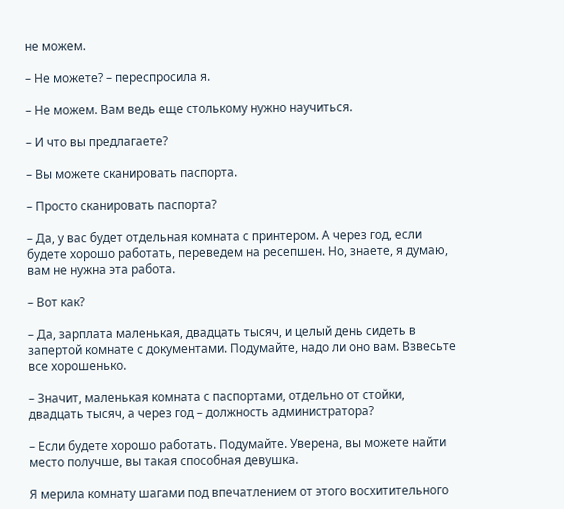не можем.

– Не можете? – переспросила я.

– Не можем. Вам ведь еще столькому нужно научиться.

– И что вы предлагаете?

– Вы можете сканировать паспорта.

– Просто сканировать паспорта?

– Да, у вас будет отдельная комната с принтером. А через год, если будете хорошо работать, переведем на ресепшен. Но, знаете, я думаю, вам не нужна эта работа.

– Вот как?

– Да, зарплата маленькая, двадцать тысяч, и целый день сидеть в запертой комнате с документами. Подумайте, надо ли оно вам. Взвесьте все хорошенько.

– Значит, маленькая комната с паспортами, отдельно от стойки, двадцать тысяч, а через год – должность администратора?

– Если будете хорошо работать. Подумайте. Уверена, вы можете найти место получше, вы такая способная девушка.

Я мерила комнату шагами под впечатлением от этого восхитительного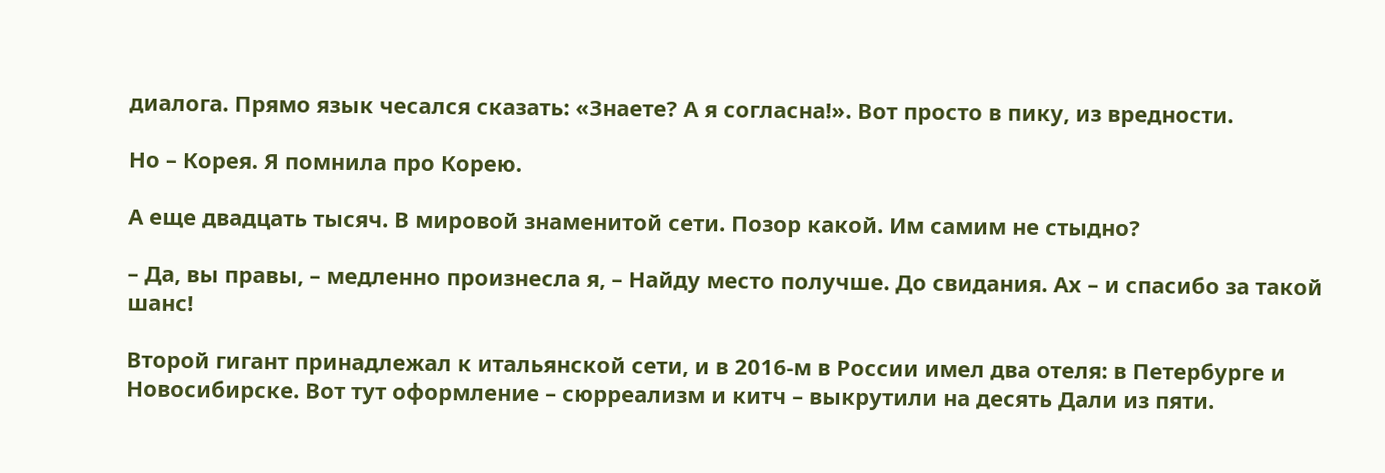диалога. Прямо язык чесался сказать: «Знаете? А я согласна!». Вот просто в пику, из вредности.

Но – Корея. Я помнила про Корею.

А еще двадцать тысяч. В мировой знаменитой сети. Позор какой. Им самим не стыдно?

– Да, вы правы, – медленно произнесла я, – Найду место получше. До свидания. Ах – и спасибо за такой шанс!

Второй гигант принадлежал к итальянской сети, и в 2016-м в России имел два отеля: в Петербурге и Новосибирске. Вот тут оформление – сюрреализм и китч – выкрутили на десять Дали из пяти.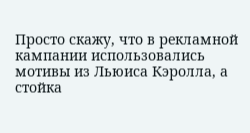Просто скажу, что в рекламной кампании использовались мотивы из Льюиса Кэролла, а стойка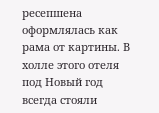ресепшена оформлялась как рама от картины. В холле этого отеля под Новый год всегда стояли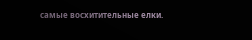самые восхитительные елки.